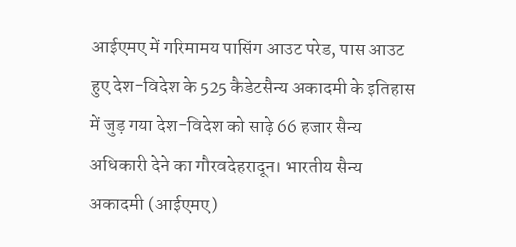आईएमए में गरिमामय पासिंग आउट परेड, पास आउट हुए देश-विदेश के 525 कैडेटसैन्य अकादमी के इतिहास में जुड़ गया देश-विदेश को साढ़े 66 हजार सैन्य अधिकारी देने का गौरवदेहरादून। भारतीय सैन्य अकादमी (आईएमए)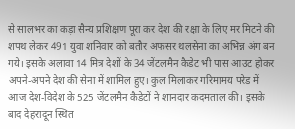से सालभर का कड़ा सैन्य प्रशिक्षण पूरा कर देश की रक्षा के लिए मर मिटने की शपथ लेकर 491 युवा शनिवार को बतौर अफसर थलसेना का अभिन्न अंग बन गये। इसके अलावा 14 मित्र देशों के 34 जेंटलमैन कैडेट भी पास आउट होकर अपने-अपने देश की सेना में शामिल हुए। कुल मिलाकर गरिमामय परेड में आज देश-विदेश के 525 जेंटलमैन कैडेटों ने शानदार कदमताल की। इसके बाद देहरादून स्थित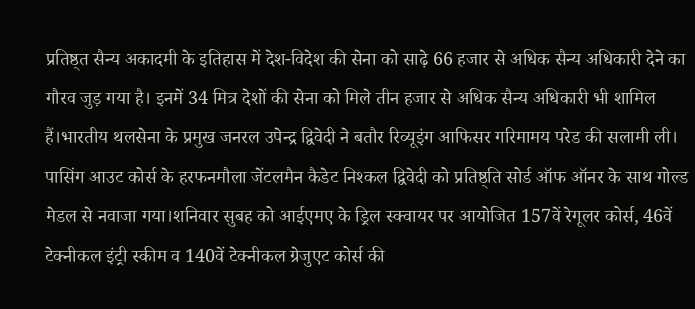प्रतिष्ठ्त सैन्य अकादमी के इतिहास में देश-विदेश की सेना को साढ़े 66 हजार से अधिक सैन्य अधिकारी देने का गौरव जुड़ गया है। इनमें 34 मित्र देशों की सेना को मिले तीन हजार से अधिक सैन्य अधिकारी भी शामिल हैं।भारतीय थलसेना के प्रमुख जनरल उपेन्द्र द्विवेदी ने बतौर रिव्यूइंग आफिसर गरिमामय परेड की सलामी ली। पासिंग आउट कोर्स के हरफनमौला जेंटलमैन कैडेट निश्कल द्विवेदी को प्रतिष्ठ्ति सोर्ड ऑफ ऑनर के साथ गोल्ड मेडल से नवाजा गया।शनिवार सुबह को आईएमए के ड्रिल स्क्वायर पर आयोजित 157वें रेगूलर कोर्स, 46वें टेक्नीकल इंट्री स्कीम व 140वें टेक्नीकल ग्रेजुएट कोर्स की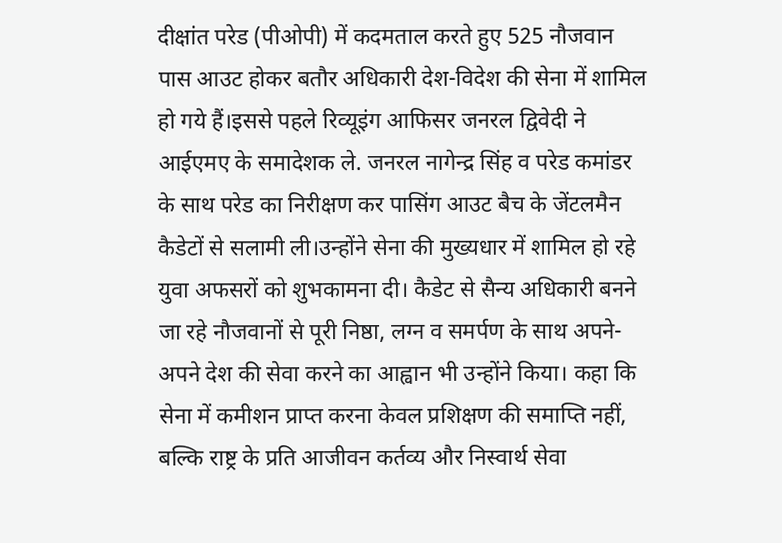दीक्षांत परेड (पीओपी) में कदमताल करते हुए 525 नौजवान पास आउट होकर बतौर अधिकारी देश-विदेश की सेना में शामिल हो गये हैं।इससे पहले रिव्यूइंग आफिसर जनरल द्विवेदी ने आईएमए के समादेशक ले. जनरल नागेन्द्र सिंह व परेड कमांडर के साथ परेड का निरीक्षण कर पासिंग आउट बैच के जेंटलमैन कैडेटों से सलामी ली।उन्होंने सेना की मुख्यधार में शामिल हो रहे युवा अफसरों को शुभकामना दी। कैडेट से सैन्य अधिकारी बनने जा रहे नौजवानों से पूरी निष्ठा, लग्न व समर्पण के साथ अपने-अपने देश की सेवा करने का आह्वान भी उन्होंने किया। कहा कि सेना में कमीशन प्राप्त करना केवल प्रशिक्षण की समाप्ति नहीं, बल्कि राष्ट्र के प्रति आजीवन कर्तव्य और निस्वार्थ सेवा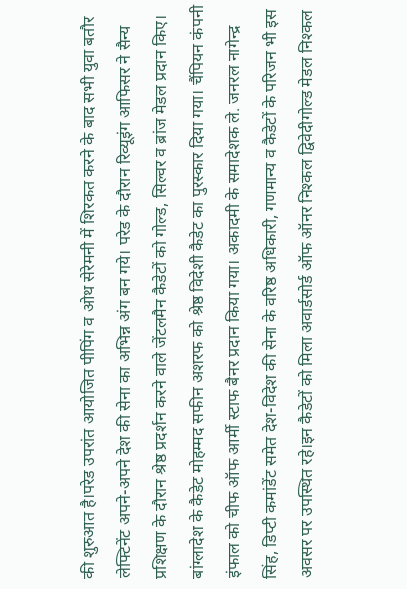की शुरुआत है।परेड उपरांत आयोजित पीपिंग व ओथ सेरेमनी में शिरकत करने के बाद सभी युवा बतौर लेफ्टिनेंट अपने-अपने देश की सेना का अभिन्न अंग बन गये। परेड के दौरान रिव्यूइंग आफिसर ने सैन्य प्रशिक्षण के दौरान श्रेष्ठ प्रदर्शन करने वाले जेंटलमैन कैडेटों को गोल्ड, सिल्वर व ब्रांज मेडल प्रदान किए। बांग्लादेश के कैडेट मोहम्मद सफीन अशरफ को श्रेष्ठ विदेशी कैडेट का पुरस्कार दिया गया। चैंपियन कंपनी इंफाल को चीफ ऑफ आर्मी स्टाफ बैनर प्रदान किया गया। अकादमी के समादेशक ले. जनरल नागेन्द्र सिंह, डिप्टी कमांडेंट समेत देश-विदेश की सेना के वरिष्ठ अधिकारी, गणमान्य व कैडेटों के परिजन भी इस अवसर पर उपस्थित रहे।इन कैडेटों को मिला अवार्डसोर्ड ऑफ ऑनर निश्कल द्विवेदीगोल्ड मेडल निश्कल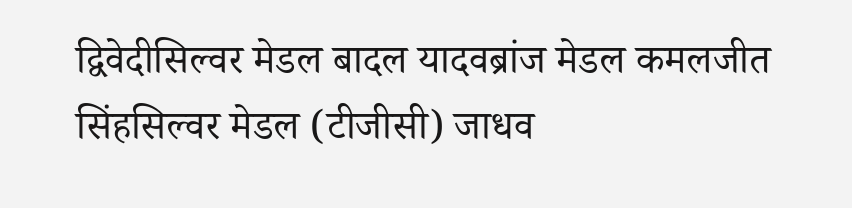द्विवेदीसिल्वर मेडल बादल यादवब्रांज मेडल कमलजीत सिंहसिल्वर मेडल (टीजीसी) जाधव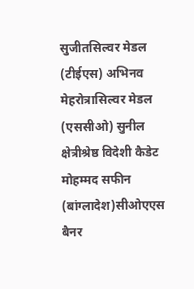सुजीतसिल्वर मेडल (टीईएस) अभिनव मेहरोत्रासिल्वर मेडल (एससीओ) सुनील क्षेत्रीश्रेष्ठ विदेशी कैडेट मोहम्मद सफीन (बांग्लादेश)सीओएएस बैनर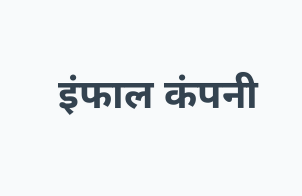इंफाल कंपनी